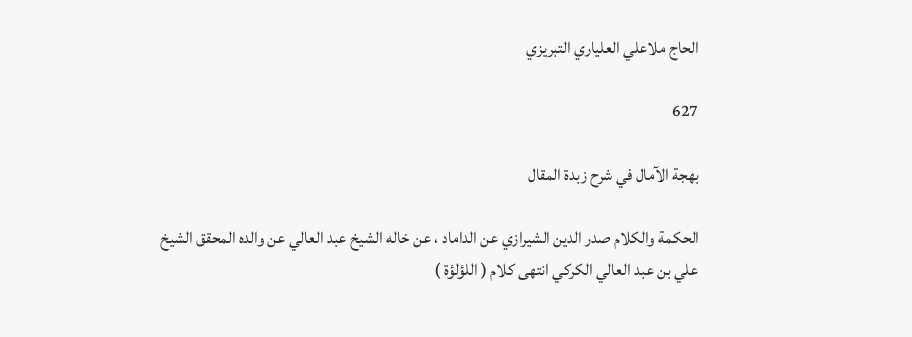الحاج ملاعلي العلياري التبريزي

627

بهجة الآمال في شرح زبدة المقال

الحكمة والكلام صدر الدين الشيرازي عن الداماد ، عن خاله الشيخ عبد العالي عن والده المحقق الشيخ علي بن عبد العالي الكركي انتهى كلام ( اللؤلؤة )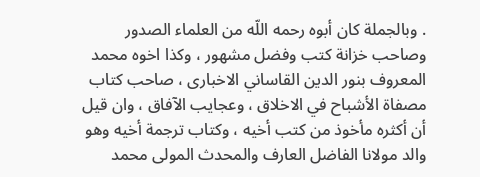. وبالجملة كان أبوه رحمه اللّه من العلماء الصدور وصاحب خزانة كتب وفضل مشهور ، وكذا اخوه محمد المعروف بنور الدين القاساني الاخبارى ، صاحب كتاب مصفاة الأشباح في الاخلاق ، وعجايب الآفاق ، وان قيل أن أكثره مأخوذ من كتب أخيه ، وكتاب ترجمة أخيه وهو والد مولانا الفاضل العارف والمحدث المولى محمد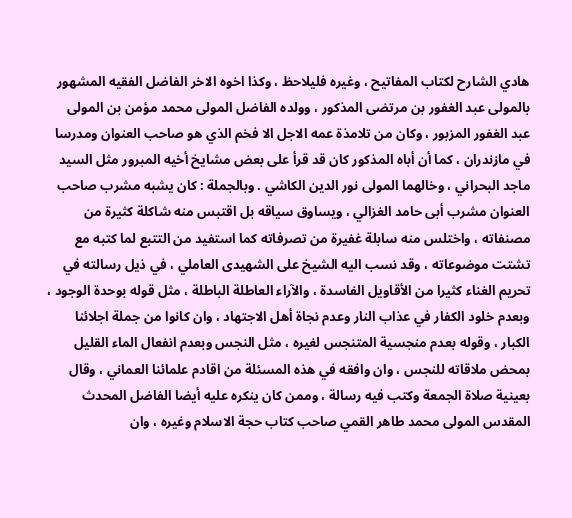هادي الشارح لكتاب المفاتيح ، وغيره فليلاحظ ، وكذا اخوه الاخر الفاضل الفقيه المشهور بالمولى عبد الغفور بن مرتضى المذكور ، وولده الفاضل المولى محمد مؤمن بن المولى عبد الغفور المزبور ، وكان من تلامذة عمه الاجل الا فخم الذي هو صاحب العنوان ومدرسا في مازندران ، كما أن أباه المذكور كان قد قرأ على بعض مشايخ أخيه المبرور مثل السيد ماجد البحراني ، وخالهما المولى نور الدين الكاشي . وبالجملة : كان يشبه مشرب صاحب العنوان مشرب أبى حامد الغزالي ، ويساوق سياقه بل اقتبس منه شاكلة كثيرة من مصنفاته ، واختلس منه سابلة غفيرة من تصرفاته كما استفيد من التتبع لما كتبه مع تشتت موضوعاته ، وقد نسب اليه الشيخ على الشهيدى العاملي ، في ذيل رسالته في تحريم الغناء كثيرا من الأقاويل الفاسدة ، والآراء العاطلة الباطلة ، مثل قوله بوحدة الوجود ، وبعدم خلود الكفار في عذاب النار وعدم نجاة أهل الاجتهاد ، وان كانوا من جملة اجلائنا الكبار ، وقوله بعدم منجسية المتنجس لغيره ، مثل النجس وبعدم انفعال الماء القليل بمحض ملاقاته للنجس ، وان وافقه في هذه المسئلة من اقادم علمائنا العماني ، وقال بعينية صلاة الجمعة وكتب فيه رسالة ، وممن كان ينكره عليه أيضا الفاضل المحدث المقدس المولى محمد طاهر القمي صاحب كتاب حجة الاسلام وغيره ، وان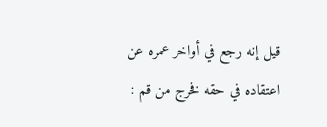قيل إنه رجع في أواخر عمره عن اعتقاده في حقه فخرج من قم :